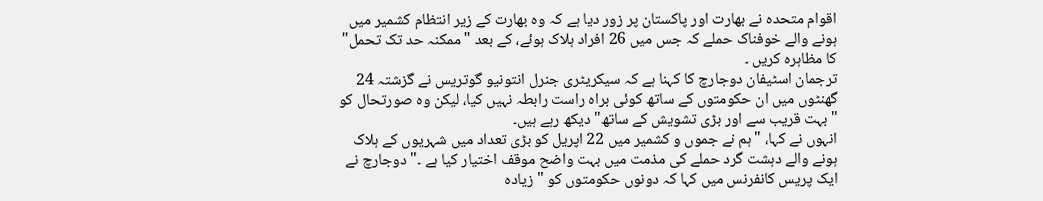اقوام متحدہ نے بھارت اور پاکستان پر زور دیا ہے کہ وہ بھارت کے زیر انتظام کشمیر میں ہونے والے خوفناک حملے کہ جس میں 26 افراد ہلاک ہوئے، کے بعد " ممکنہ حد تک تحمل" کا مظاہرہ کریں ۔
ترجمان اسٹیفان دوجارچ کا کہنا ہے کہ سیکریٹری جنرل انتونیو گوتریس نے گزشتہ 24 گھنٹوں میں ان حکومتوں کے ساتھ کوئی براہ راست رابطہ نہیں کیا، لیکن وہ صورتحال کو "بہت قریب سے اور بڑی تشویش کے ساتھ" دیکھ رہے ہیں۔
انہوں نے کہا، "ہم نے جموں و کشمیر میں 22 اپریل کو بڑی تعداد میں شہریوں کے ہلاک ہونے والے دہشت گرد حملے کی مذمت میں بہت واضح موقف اختیار کیا ہے ۔" دوجارچ نے ایک پریس کانفرنس میں کہا کہ دونوں حکومتوں کو "زیادہ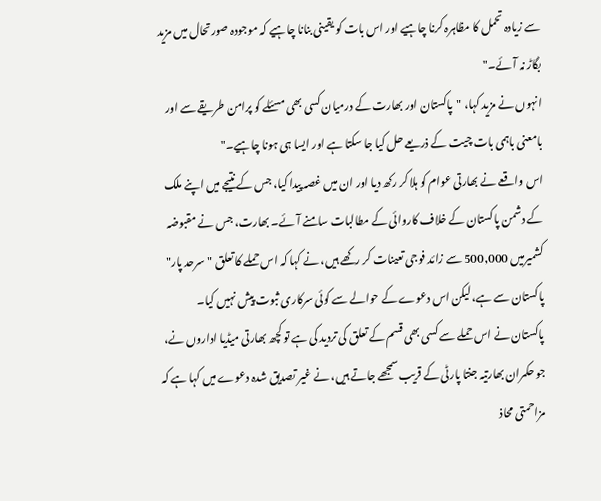سے زیادہ تحمل کا مظاہرہ کرنا چاہیے اور اس بات کو یقینی بنانا چاہیے کہ موجودہ صورتحال میں مزید بگاڑ نہ آئے۔"
انہوں نے مزید کہا، "پاکستان اور بھارت کے درمیان کسی بھی مسئلے کو پرامن طریقے سے اور بامعنی باہمی بات چیت کے ذریعے حل کیا جا سکتا ہے اور ایسا ہی ہونا چاہیے۔"
اس واقعے نے بھارتی عوام کو ہلا کر رکھ دیا اور ان میں غصہ پیدا کیا، جس کے نتیجے میں اپنے ملک کے دشمن پاکستان کے خلاف کاروائی کے مطالبات سامنے آئے۔ بھارت، جس نے مقبوضہ کشمیرمیں 500,000 سے زائد فوجی تعینات کر رکھے ہیں، نے کہا کہ اس حملے کا تعلق "سرحد پار" پاکستان سے ہے، لیکن اس دعوے کے حوالے سے کوئی سرکاری ثبوت پیش نہیں کیا۔
پاکستان نے اس حملے سے کسی بھی قسم کے تعلق کی تردید کی ہے تو کچھ بھارتی میڈیا اداروں نے، جو حکمران بھارتیہ جنتا پارٹی کے قریب سمجھے جاتے ہیں، نے غیر تصدیق شدہ دعوے میں کہا ہے کہ مزاحمتی محاذ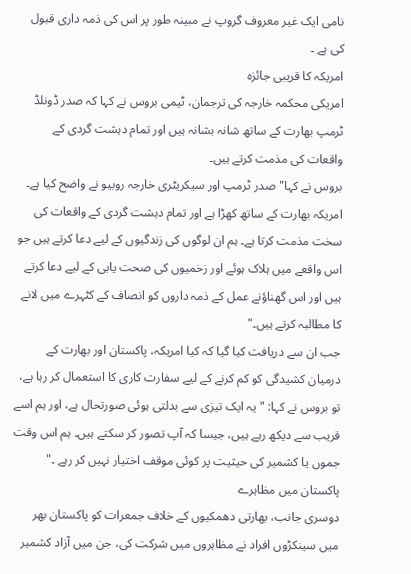نامی ایک غیر معروف گروپ نے مبینہ طور پر اس کی ذمہ داری قبول کی ہے ۔
امریکہ کا قریبی جائزہ
امریکی محکمہ خارجہ کی ترجمان، ٹیمی بروس نے کہا کہ صدر ڈونلڈ ٹرمپ بھارت کے ساتھ شانہ بشانہ ہیں اور تمام دہشت گردی کے واقعات کی مذمت کرتے ہیں۔
بروس نے کہا"صدر ٹرمپ اور سیکریٹری خارجہ روبیو نے واضح کیا ہے۔ امریکہ بھارت کے ساتھ کھڑا ہے اور تمام دہشت گردی کے واقعات کی سخت مذمت کرتا ہے۔ ہم ان لوگوں کی زندگیوں کے لیے دعا کرتے ہیں جو اس واقعے میں ہلاک ہوئے اور زخمیوں کی صحت یابی کے لیے دعا کرتے ہیں اور اس گھناؤنے عمل کے ذمہ داروں کو انصاف کے کٹہرے میں لانے کا مطالبہ کرتے ہیں۔"
جب ان سے دریافت کیا گیا کہ کیا امریکہ، پاکستان اور بھارت کے درمیان کشیدگی کو کم کرنے کے لیے سفارت کاری کا استعمال کر رہا ہے، تو بروس نے کہا: "یہ ایک تیزی سے بدلتی ہوئی صورتحال ہے، اور ہم اسے قریب سے دیکھ رہے ہیں، جیسا کہ آپ تصور کر سکتے ہیں۔ ہم اس وقت جموں یا کشمیر کی حیثیت پر کوئی موقف اختیار نہیں کر رہے ۔"
پاکستان میں مظاہرے
دوسری جانب، بھارتی دھمکیوں کے خلاف جمعرات کو پاکستان بھر میں سینکڑوں افراد نے مظاہروں میں شرکت کی، جن میں آزاد کشمیر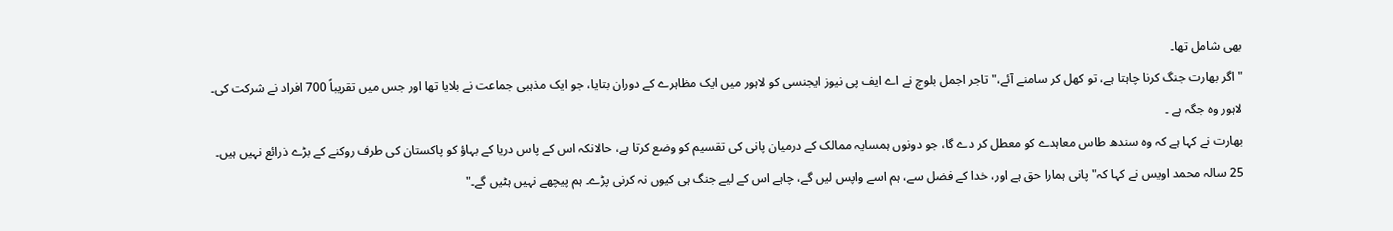بھی شامل تھا۔
"اگر بھارت جنگ کرنا چاہتا ہے، تو کھل کر سامنے آئے،" تاجر اجمل بلوچ نے اے ایف پی نیوز ایجنسی کو لاہور میں ایک مظاہرے کے دوران بتایا، جو ایک مذہبی جماعت نے بلایا تھا اور جس میں تقریباً 700 افراد نے شرکت کی۔ لاہور وہ جگہ ہے ۔
بھارت نے کہا ہے کہ وہ سندھ طاس معاہدے کو معطل کر دے گا، جو دونوں ہمسایہ ممالک کے درمیان پانی کی تقسیم کو وضع کرتا ہے، حالانکہ اس کے پاس دریا کے بہاؤ کو پاکستان کی طرف روکنے کے بڑے ذرائع نہیں ہیں۔
25 سالہ محمد اویس نے کہا کہ"پانی ہمارا حق ہے اور، خدا کے فضل سے، ہم اسے واپس لیں گے، چاہے اس کے لیے جنگ ہی کیوں نہ کرنی پڑے۔ ہم پیچھے نہیں ہٹیں گے۔"